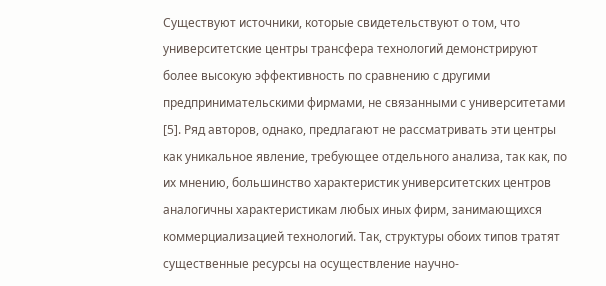Существуют источники, которые свидетельствуют о том, что университетские центры трансфера технологий демонстрируют более высокую эффективность по сравнению с другими предпринимательскими фирмами, не связанными с университетами [5]. Ряд авторов, однако, предлагают не рассматривать эти центры как уникальное явление, требующее отдельного анализа, так как, по их мнению, большинство характеристик университетских центров аналогичны характеристикам любых иных фирм, занимающихся коммерциализацией технологий. Так, структуры обоих типов тратят существенные ресурсы на осуществление научно-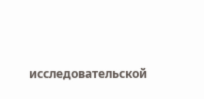исследовательской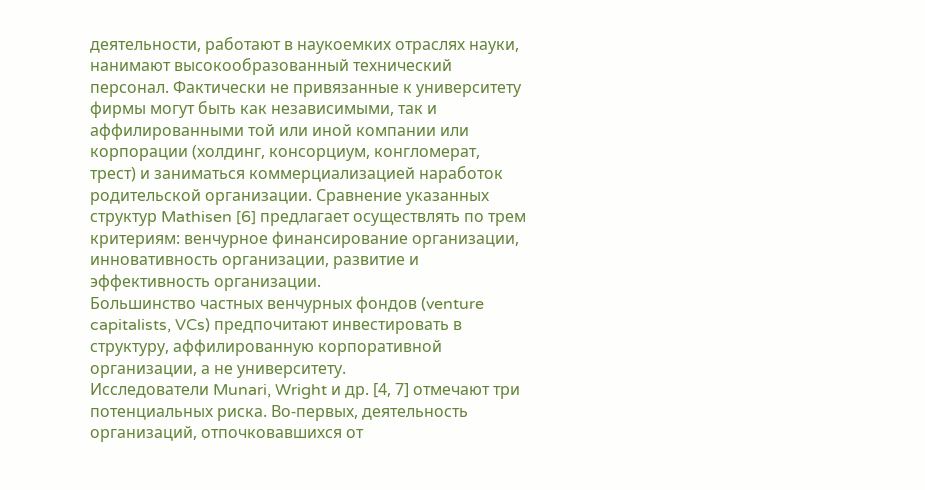деятельности, работают в наукоемких отраслях науки, нанимают высокообразованный технический персонал. Фактически не привязанные к университету фирмы могут быть как независимыми, так и аффилированными той или иной компании или корпорации (холдинг, консорциум, конгломерат, трест) и заниматься коммерциализацией наработок родительской организации. Сравнение указанных структур Mathisen [6] предлагает осуществлять по трем критериям: венчурное финансирование организации, инновативность организации, развитие и эффективность организации.
Большинство частных венчурных фондов (venture capitalists, VCs) предпочитают инвестировать в структуру, аффилированную корпоративной организации, а не университету.
Исследователи Munari, Wright и др. [4, 7] отмечают три потенциальных риска. Во-первых, деятельность организаций, отпочковавшихся от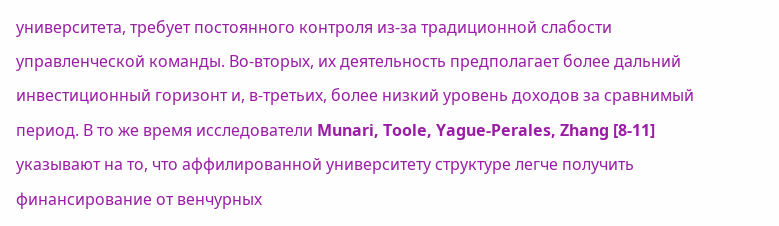университета, требует постоянного контроля из-за традиционной слабости управленческой команды. Во-вторых, их деятельность предполагает более дальний инвестиционный горизонт и, в-третьих, более низкий уровень доходов за сравнимый период. В то же время исследователи Munari, Toole, Yague-Perales, Zhang [8-11] указывают на то, что аффилированной университету структуре легче получить финансирование от венчурных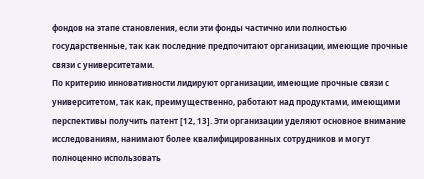фондов на этапе становления, если эти фонды частично или полностью государственные, так как последние предпочитают организации, имеющие прочные связи с университетами.
По критерию инновативности лидируют организации, имеющие прочные связи с университетом, так как, преимущественно, работают над продуктами, имеющими перспективы получить патент [12, 13]. Эти организации уделяют основное внимание исследованиям, нанимают более квалифицированных сотрудников и могут полноценно использовать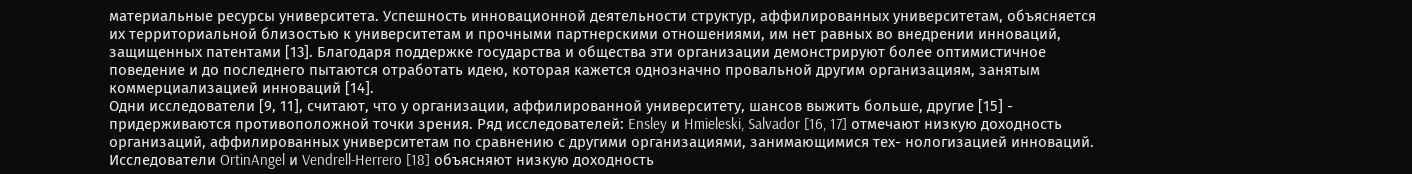материальные ресурсы университета. Успешность инновационной деятельности структур, аффилированных университетам, объясняется их территориальной близостью к университетам и прочными партнерскими отношениями, им нет равных во внедрении инноваций, защищенных патентами [13]. Благодаря поддержке государства и общества эти организации демонстрируют более оптимистичное поведение и до последнего пытаются отработать идею, которая кажется однозначно провальной другим организациям, занятым коммерциализацией инноваций [14].
Одни исследователи [9, 11], считают, что у организации, аффилированной университету, шансов выжить больше, другие [15] - придерживаются противоположной точки зрения. Ряд исследователей: Ensley и Hmieleski, Salvador [16, 17] отмечают низкую доходность организаций, аффилированных университетам по сравнению с другими организациями, занимающимися тех- нологизацией инноваций. Исследователи OrtinAngel и Vendrell-Herrero [18] объясняют низкую доходность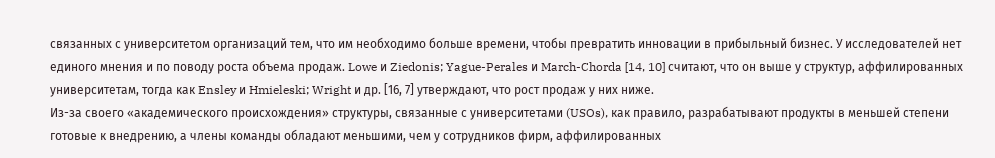связанных с университетом организаций тем, что им необходимо больше времени, чтобы превратить инновации в прибыльный бизнес. У исследователей нет единого мнения и по поводу роста объема продаж. Lowe и Ziedonis; Yague-Perales и March-Chorda [14, 10] считают, что он выше у структур, аффилированных университетам, тогда как Ensley и Hmieleski; Wright и др. [16, 7] утверждают, что рост продаж у них ниже.
Из-за своего «академического происхождения» структуры, связанные с университетами (USOs), как правило, разрабатывают продукты в меньшей степени готовые к внедрению, а члены команды обладают меньшими, чем у сотрудников фирм, аффилированных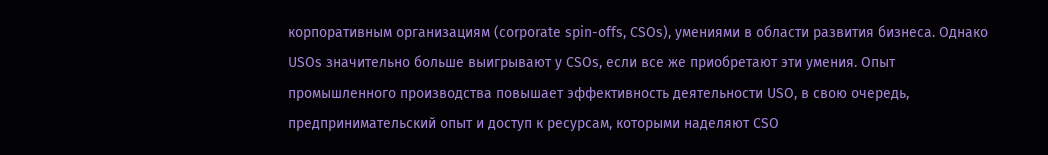корпоративным организациям (corporate spin-offs, CSOs), умениями в области развития бизнеса. Однако USOs значительно больше выигрывают у CSOs, если все же приобретают эти умения. Опыт промышленного производства повышает эффективность деятельности USO, в свою очередь, предпринимательский опыт и доступ к ресурсам, которыми наделяют CSO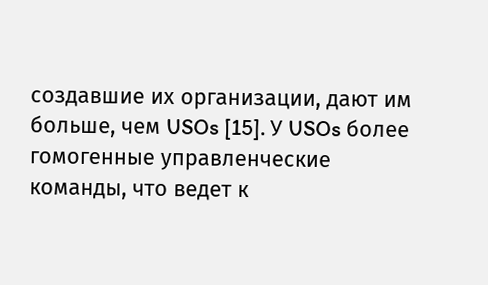создавшие их организации, дают им больше, чем USOs [15]. У USOs более гомогенные управленческие команды, что ведет к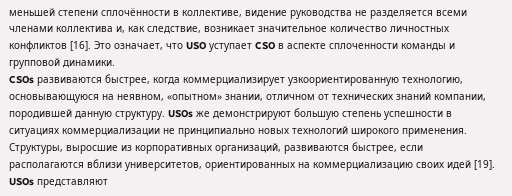меньшей степени сплочённости в коллективе, видение руководства не разделяется всеми членами коллектива и, как следствие, возникает значительное количество личностных конфликтов [16]. Это означает, что USO уступает CSO в аспекте сплоченности команды и групповой динамики.
CSOs развиваются быстрее, когда коммерциализирует узкоориентированную технологию, основывающуюся на неявном, «опытном» знании, отличном от технических знаний компании, породившей данную структуру. USOs же демонстрируют большую степень успешности в ситуациях коммерциализации не принципиально новых технологий широкого применения. Структуры, выросшие из корпоративных организаций, развиваются быстрее, если располагаются вблизи университетов, ориентированных на коммерциализацию своих идей [19].
USOs представляют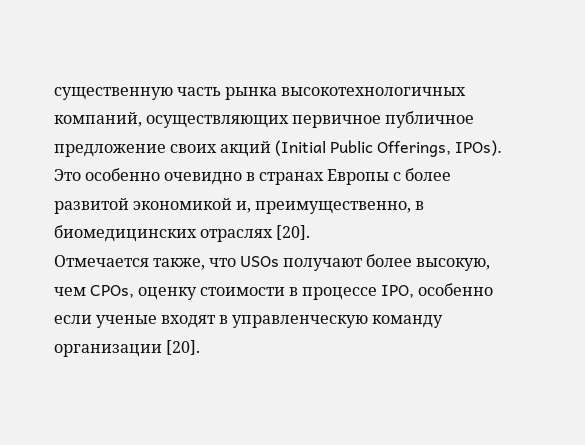существенную часть рынка высокотехнологичных компаний, осуществляющих первичное публичное предложение своих акций (Initial Public Offerings, IPOs). Это особенно очевидно в странах Европы с более развитой экономикой и, преимущественно, в биомедицинских отраслях [20].
Отмечается также, что USOs получают более высокую, чем CPOs, оценку стоимости в процессе IPO, особенно если ученые входят в управленческую команду организации [20].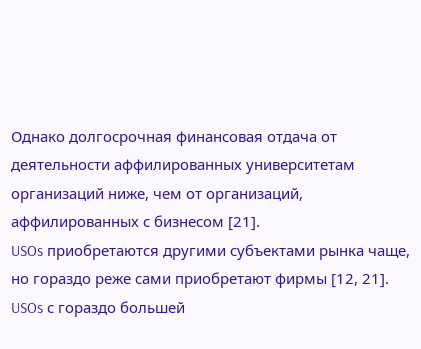Однако долгосрочная финансовая отдача от деятельности аффилированных университетам организаций ниже, чем от организаций, аффилированных с бизнесом [21].
USOs приобретаются другими субъектами рынка чаще, но гораздо реже сами приобретают фирмы [12, 21]. USOs с гораздо большей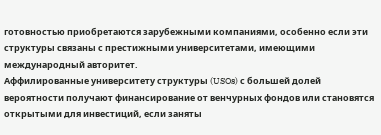готовностью приобретаются зарубежными компаниями, особенно если эти структуры связаны с престижными университетами, имеющими международный авторитет.
Аффилированные университету структуры (USOs) с большей долей вероятности получают финансирование от венчурных фондов или становятся открытыми для инвестиций, если заняты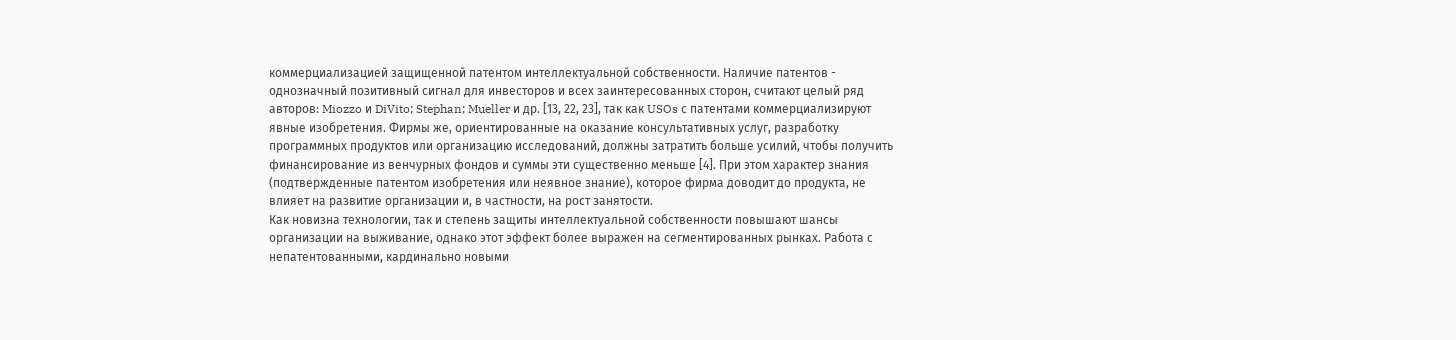коммерциализацией защищенной патентом интеллектуальной собственности. Наличие патентов - однозначный позитивный сигнал для инвесторов и всех заинтересованных сторон, считают целый ряд авторов: Miozzo и DiVito; Stephan; Mueller и др. [13, 22, 23], так как USOs с патентами коммерциализируют явные изобретения. Фирмы же, ориентированные на оказание консультативных услуг, разработку программных продуктов или организацию исследований, должны затратить больше усилий, чтобы получить финансирование из венчурных фондов и суммы эти существенно меньше [4]. При этом характер знания (подтвержденные патентом изобретения или неявное знание), которое фирма доводит до продукта, не влияет на развитие организации и, в частности, на рост занятости.
Как новизна технологии, так и степень защиты интеллектуальной собственности повышают шансы организации на выживание, однако этот эффект более выражен на сегментированных рынках. Работа с непатентованными, кардинально новыми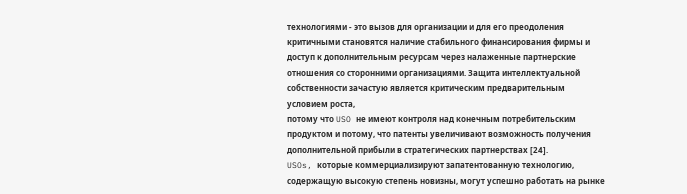технологиями - это вызов для организации и для его преодоления критичными становятся наличие стабильного финансирования фирмы и доступ к дополнительным ресурсам через налаженные партнерские отношения со сторонними организациями. Защита интеллектуальной собственности зачастую является критическим предварительным условием роста,
потому что USO не имеют контроля над конечным потребительским продуктом и потому, что патенты увеличивают возможность получения дополнительной прибыли в стратегических партнерствах [24].
USOs, которые коммерциализируют запатентованную технологию, содержащую высокую степень новизны, могут успешно работать на рынке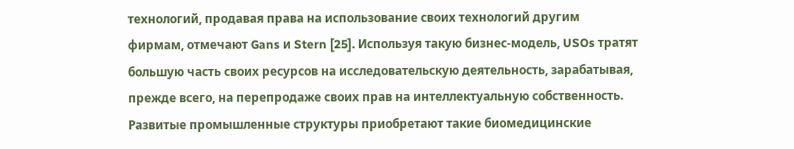технологий, продавая права на использование своих технологий другим фирмам, отмечают Gans и Stern [25]. Используя такую бизнес-модель, USOs тратят большую часть своих ресурсов на исследовательскую деятельность, зарабатывая, прежде всего, на перепродаже своих прав на интеллектуальную собственность. Развитые промышленные структуры приобретают такие биомедицинские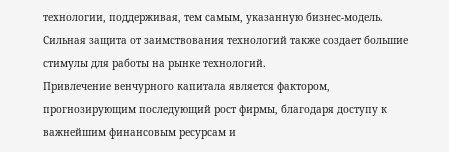технологии, поддерживая, тем самым, указанную бизнес-модель. Сильная защита от заимствования технологий также создает большие стимулы для работы на рынке технологий.
Привлечение венчурного капитала является фактором, прогнозирующим последующий рост фирмы, благодаря доступу к важнейшим финансовым ресурсам и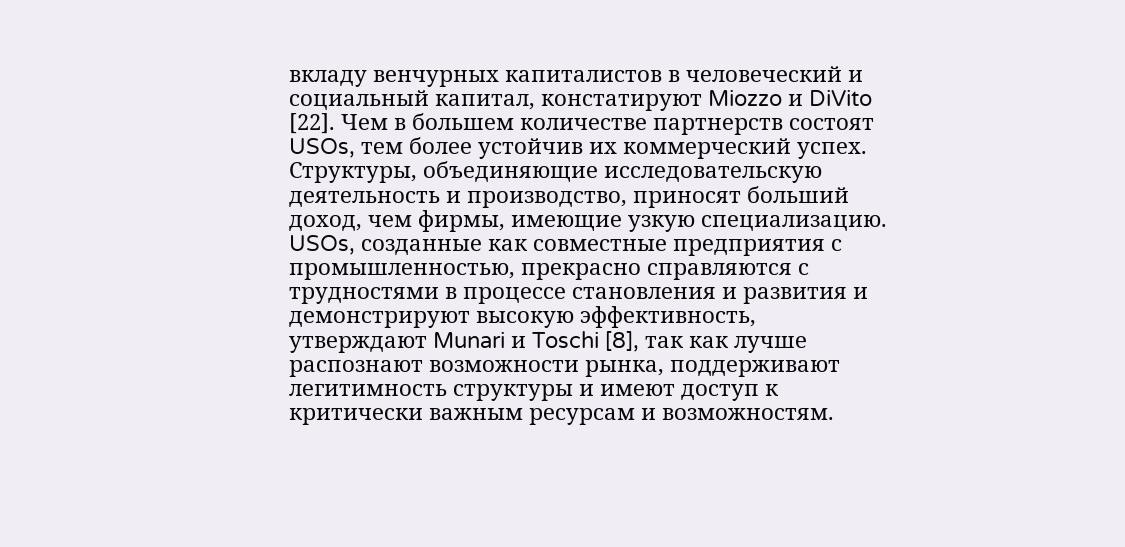вкладу венчурных капиталистов в человеческий и социальный капитал, констатируют Miozzo и DiVito [22]. Чем в большем количестве партнерств состоят USOs, тем более устойчив их коммерческий успех. Структуры, объединяющие исследовательскую деятельность и производство, приносят больший доход, чем фирмы, имеющие узкую специализацию. USOs, созданные как совместные предприятия с промышленностью, прекрасно справляются с трудностями в процессе становления и развития и демонстрируют высокую эффективность, утверждают Munari и Toschi [8], так как лучше распознают возможности рынка, поддерживают легитимность структуры и имеют доступ к критически важным ресурсам и возможностям.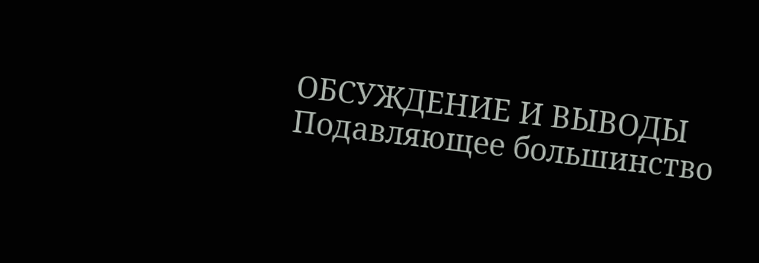ОБСУЖДЕНИЕ И ВЫВОДЫ
Подавляющее большинство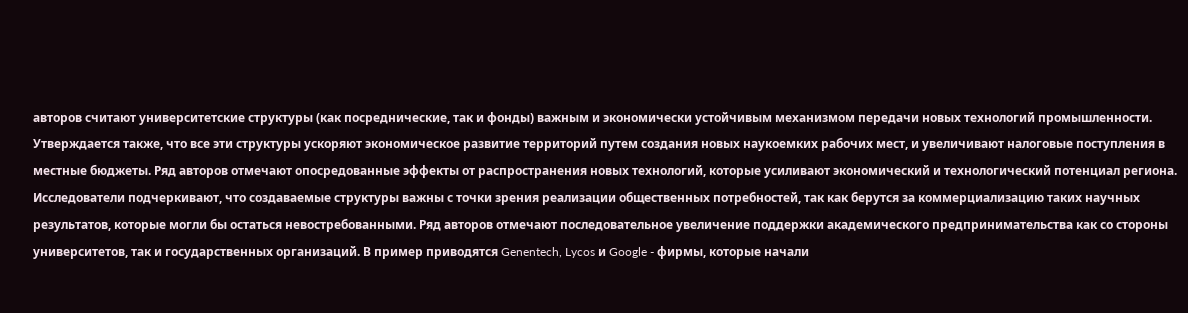авторов считают университетские структуры (как посреднические, так и фонды) важным и экономически устойчивым механизмом передачи новых технологий промышленности. Утверждается также, что все эти структуры ускоряют экономическое развитие территорий путем создания новых наукоемких рабочих мест, и увеличивают налоговые поступления в местные бюджеты. Ряд авторов отмечают опосредованные эффекты от распространения новых технологий, которые усиливают экономический и технологический потенциал региона. Исследователи подчеркивают, что создаваемые структуры важны с точки зрения реализации общественных потребностей, так как берутся за коммерциализацию таких научных результатов, которые могли бы остаться невостребованными. Ряд авторов отмечают последовательное увеличение поддержки академического предпринимательства как со стороны университетов, так и государственных организаций. В пример приводятся Genentech, Lycos и Google - фирмы, которые начали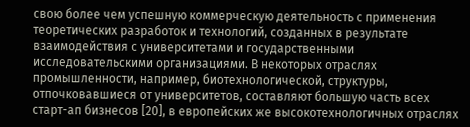свою более чем успешную коммерческую деятельность с применения теоретических разработок и технологий, созданных в результате взаимодействия с университетами и государственными исследовательскими организациями. В некоторых отраслях промышленности, например, биотехнологической, структуры, отпочковавшиеся от университетов, составляют большую часть всех старт-ап бизнесов [20], в европейских же высокотехнологичных отраслях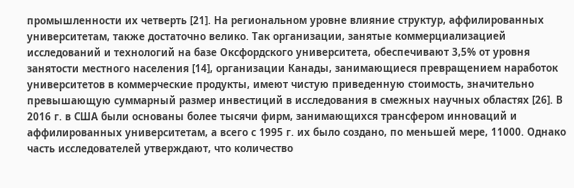промышленности их четверть [21]. На региональном уровне влияние структур, аффилированных университетам, также достаточно велико. Так организации, занятые коммерциализацией исследований и технологий на базе Оксфордского университета, обеспечивают 3,5% от уровня занятости местного населения [14], организации Канады, занимающиеся превращением наработок университетов в коммерческие продукты, имеют чистую приведенную стоимость, значительно превышающую суммарный размер инвестиций в исследования в смежных научных областях [26]. В 2016 г. в США были основаны более тысячи фирм, занимающихся трансфером инноваций и аффилированных университетам, а всего с 1995 г. их было создано, по меньшей мере, 11000. Однако часть исследователей утверждают, что количество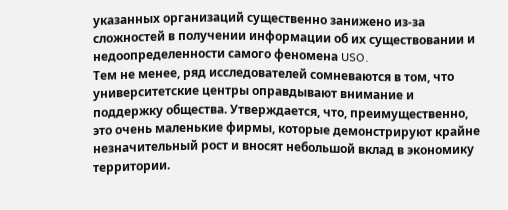указанных организаций существенно занижено из-за сложностей в получении информации об их существовании и недоопределенности самого феномена USO.
Тем не менее, ряд исследователей сомневаются в том, что университетские центры оправдывают внимание и поддержку общества. Утверждается, что, преимущественно, это очень маленькие фирмы, которые демонстрируют крайне незначительный рост и вносят небольшой вклад в экономику территории.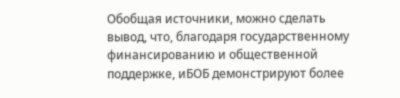Обобщая источники, можно сделать вывод, что, благодаря государственному финансированию и общественной поддержке, иБОБ демонстрируют более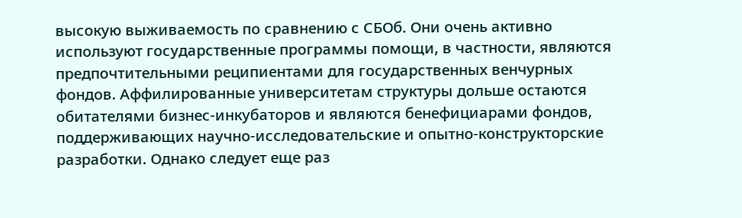высокую выживаемость по сравнению с СБОб. Они очень активно используют государственные программы помощи, в частности, являются предпочтительными реципиентами для государственных венчурных фондов. Аффилированные университетам структуры дольше остаются обитателями бизнес-инкубаторов и являются бенефициарами фондов, поддерживающих научно-исследовательские и опытно-конструкторские разработки. Однако следует еще раз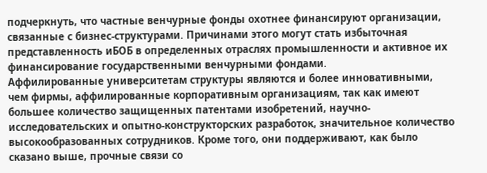подчеркнуть, что частные венчурные фонды охотнее финансируют организации, связанные с бизнес-структурами. Причинами этого могут стать избыточная представленность иБОБ в определенных отраслях промышленности и активное их финансирование государственными венчурными фондами.
Аффилированные университетам структуры являются и более инновативными, чем фирмы, аффилированные корпоративным организациям, так как имеют большее количество защищенных патентами изобретений, научно-исследовательских и опытно-конструкторских разработок, значительное количество высокообразованных сотрудников. Кроме того, они поддерживают, как было сказано выше, прочные связи со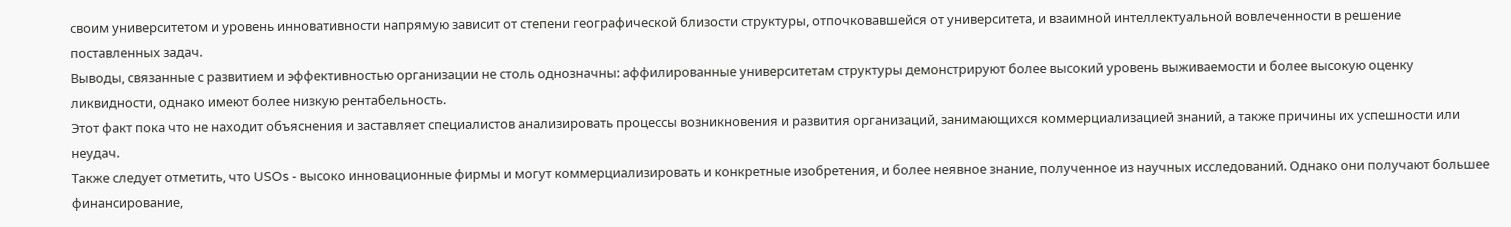своим университетом и уровень инновативности напрямую зависит от степени географической близости структуры, отпочковавшейся от университета, и взаимной интеллектуальной вовлеченности в решение поставленных задач.
Выводы, связанные с развитием и эффективностью организации не столь однозначны: аффилированные университетам структуры демонстрируют более высокий уровень выживаемости и более высокую оценку ликвидности, однако имеют более низкую рентабельность.
Этот факт пока что не находит объяснения и заставляет специалистов анализировать процессы возникновения и развития организаций, занимающихся коммерциализацией знаний, а также причины их успешности или неудач.
Также следует отметить, что USOs - высоко инновационные фирмы и могут коммерциализировать и конкретные изобретения, и более неявное знание, полученное из научных исследований. Однако они получают большее финансирование,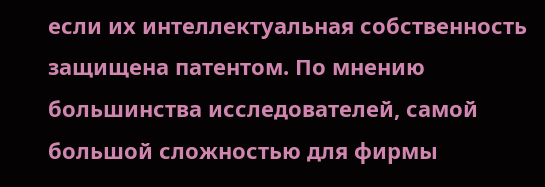если их интеллектуальная собственность защищена патентом. По мнению большинства исследователей, самой большой сложностью для фирмы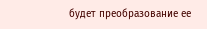будет преобразование ее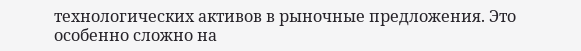технологических активов в рыночные предложения. Это особенно сложно на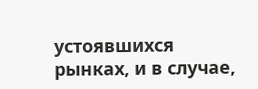устоявшихся рынках, и в случае,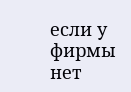если у фирмы нет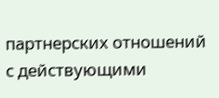партнерских отношений с действующими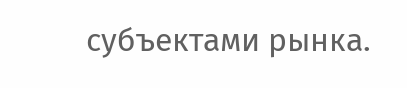субъектами рынка.